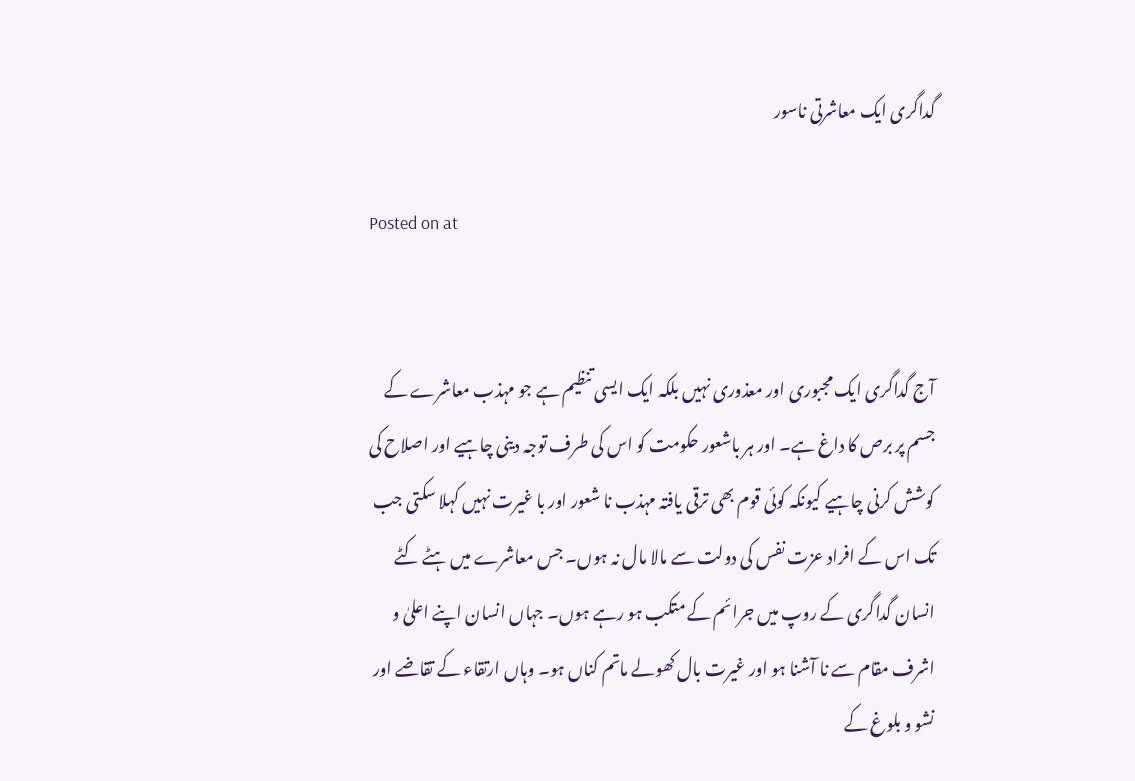گداگری ایک معاشرتی ناسور

Posted on at


آج گداگری ایک مجبوری اور معذوری نہیں بلکہ ایک ایسی تنظیم ہے جو مہذب معاشرے کے جسم پر برص کا داغ ہے۔ اور ہر باشعور حکومت کو اس کی طرف توجہ دینی چاہیے اور اصلاح کی کوشش کرنی چاہیے کیونکہ کوئی قوم بھی ترقی یافتہ مہذب نا شعور اور با غیرت نہیں کہلا سکتی جب تک اس کے افراد عزت نفس کی دولت سے مالا مال نہ ہوں۔ جس معاشرے میں ہٹے کٹے انسان گداگری کے روپ میں جرائم کے متکب ہو رہے ہوں۔ جہاں انسان اپنے اعلیٰ و اشرف مقام سے نا آشنا ہو اور غیرت بال کھولے ماتم کناں ہو۔ وہاں ارتقاء کے تقاضے اور نشو و بلوغ کے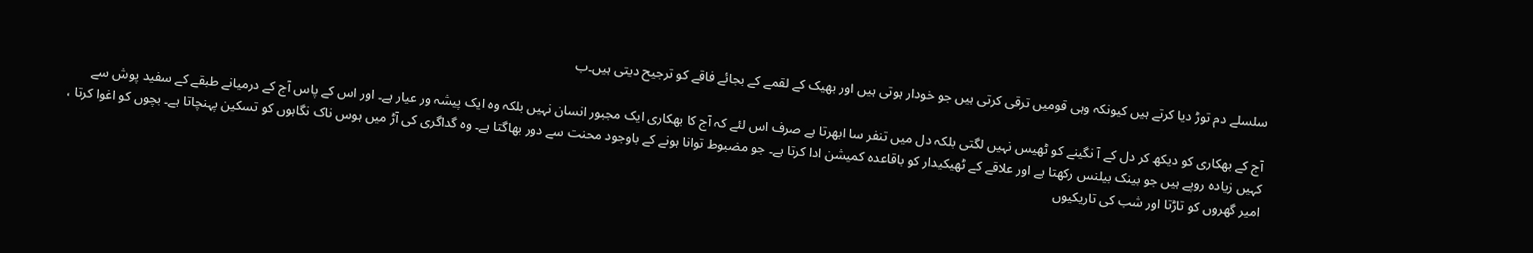سلسلے دم توڑ دیا کرتے ہیں کیونکہ وہی قومیں ترقی کرتی ہیں جو خودار ہوتی ہیں اور بھیک کے لقمے کے بجائے فاقے کو ترجیح دیتی ہیں۔ب

آج کے بھکاری کو دیکھ کر دل کے آ نگینے کو ٹھیس نہیں لگتی بلکہ دل میں تنفر سا ابھرتا ہے صرف اس لئے کہ آج کا بھکاری ایک مجبور انسان نہیں بلکہ وہ ایک پیشہ ور عیار ہے۔ اور اس کے پاس آج کے درمیانے طبقے کے سفید پوش سے کہیں زیادہ روپے ہیں جو بینک بیلنس رکھتا ہے اور علاقے کے ٹھیکیدار کو باقاعدہ کمیشن ادا کرتا ہے۔ جو مضبوط توانا ہونے کے باوجود محنت سے دور بھاگتا ہے۔ وہ گداگری کی آڑ میں ہوس ناک نگاہوں کو تسکین پہنچاتا ہے۔ بچوں کو اغوا کرتا ، امیر گھروں کو تاڑتا اور شب کی تاریکیوں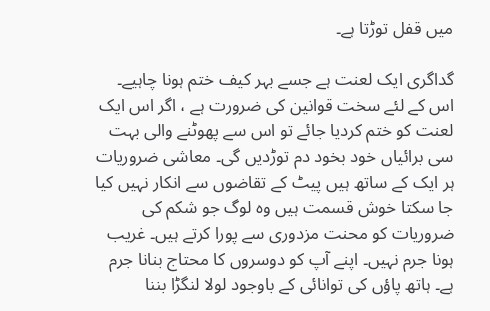میں قفل توڑتا ہے۔

گداگری ایک لعنت ہے جسے بہر کیف ختم ہونا چاہیے۔ اس کے لئے سخت قوانین کی ضرورت ہے ، اگر اس ایک لعنت کو ختم کردیا جائے تو اس سے پھوٹنے والی بہت سی برائیاں خود بخود دم توڑدیں گی۔ معاشی ضروریات ہر ایک کے ساتھ ہیں پیٹ کے تقاضوں سے انکار نہیں کیا جا سکتا خوش قسمت ہیں وہ لوگ جو شکم کی ضروریات کو محنت مزدوری سے پورا کرتے ہیں۔ غریب ہونا جرم نہیں۔ اپنے آپ کو دوسروں کا محتاج بنانا جرم ہے۔ ہاتھ پاؤں کی توانائی کے باوجود لولا لنگڑا بننا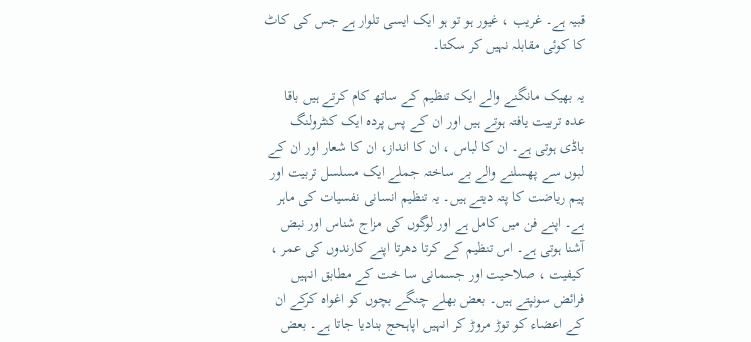قبیہ ہے۔ غریب ، غیور ہو تو ہو ایک ایسی تلوار ہے جس کی کاٹ کا کوئی مقابلہ نہیں کر سکتا۔

یہ بھیک مانگنے والے ایک تنظیم کے ساتھ کام کرتے ہیں باقا عدہ تربیت یافتہ ہوتے ہیں اور ان کے پس پردہ ایک کنٹرولنگ باڈی ہوتی ہے۔ ان کا لباس ، ان کا انداز، ان کا شعار اور ان کے لبوں سے پھسلنے والے بے ساختہ جملے ایک مسلسل تربیت اور پیم ریاضت کا پتہ دیتے ہیں۔ یہ تنظیم انسانی نفسیات کی ماہر ہے۔ اپنے فن میں کامل ہے اور لوگوں کی مزاج شناس اور نبض آشنا ہوتی ہے۔ اس تنظیم کے کرتا دھرتا اپنے کارندوں کی عمر ، کیفیت ، صلاحیت اور جسمانی سا خت کے مطابق انہیں فرائض سونپتے ہیں۔ بعض بھلے چنگے بچوں کو اغواہ کرکے ان کے اعضاء کو توڑ مروڑ کر انہیں اپاہحج بنادیا جاتا ہے۔ بعض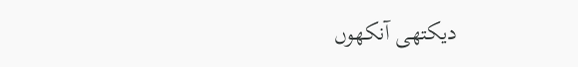دیکتھی آنکھوں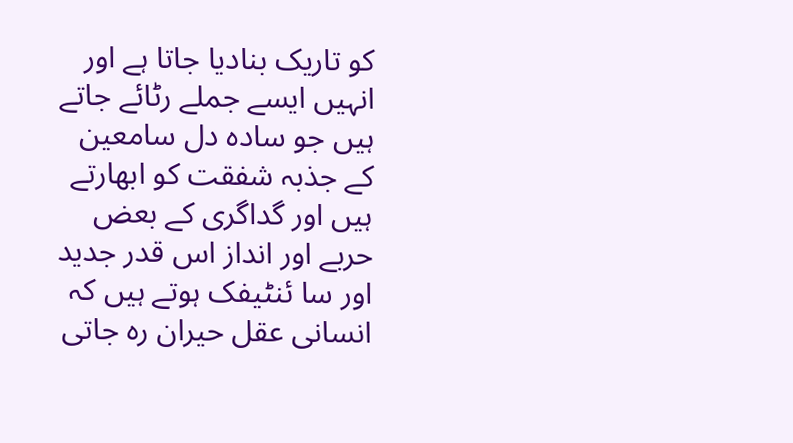کو تاریک بنادیا جاتا ہے اور انہیں ایسے جملے رٹائے جاتے ہیں جو سادہ دل سامعین کے جذبہ شفقت کو ابھارتے ہیں اور گداگری کے بعض حربے اور انداز اس قدر جدید اور سا ئنٹیفک ہوتے ہیں کہ انسانی عقل حیران رہ جاتی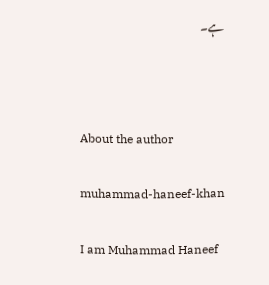ہے۔



About the author

muhammad-haneef-khan

I am Muhammad Haneef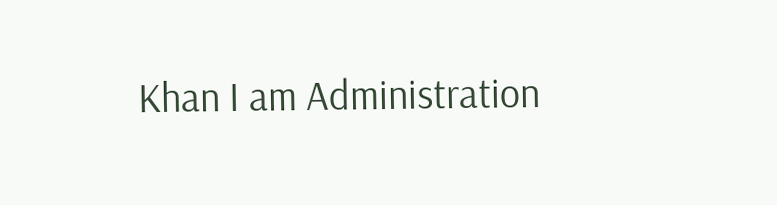Khan I am Administration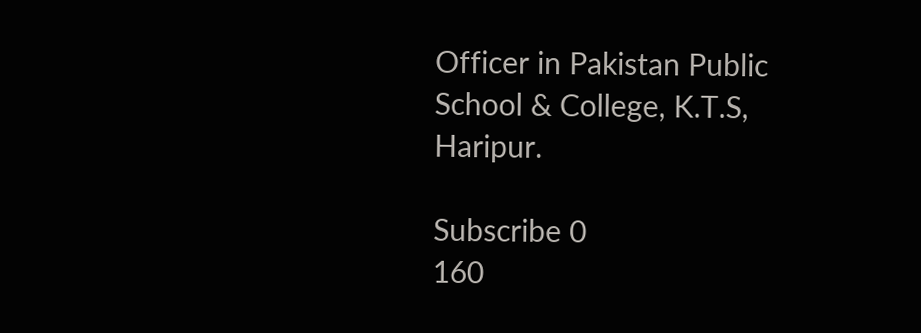Officer in Pakistan Public School & College, K.T.S, Haripur.

Subscribe 0
160